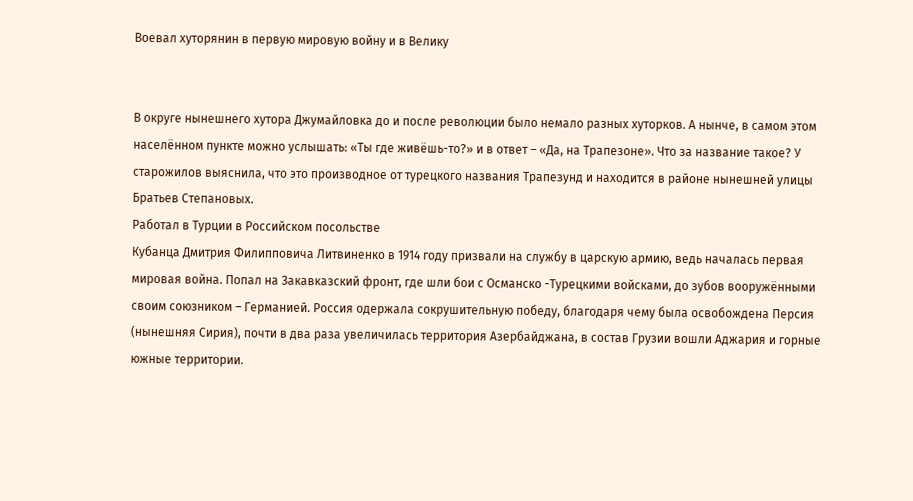Воевал хуторянин в первую мировую войну и в Велику


В округе нынешнего хутора Джумайловка до и после революции было немало разных хуторков. А нынче, в самом этом населённом пункте можно услышать: «Ты где живёшь-то?» и в ответ – «Да, на Трапезоне». Что за название такое? У старожилов выяснила, что это производное от турецкого названия Трапезунд и находится в районе нынешней улицы Братьев Степановых.
Работал в Турции в Российском посольстве
Кубанца Дмитрия Филипповича Литвиненко в 1914 году призвали на службу в царскую армию, ведь началась первая мировая война. Попал на Закавказский фронт, где шли бои с Османско -Турецкими войсками, до зубов вооружёнными своим союзником – Германией. Россия одержала сокрушительную победу, благодаря чему была освобождена Персия (нынешняя Сирия), почти в два раза увеличилась территория Азербайджана, в состав Грузии вошли Аджария и горные южные территории.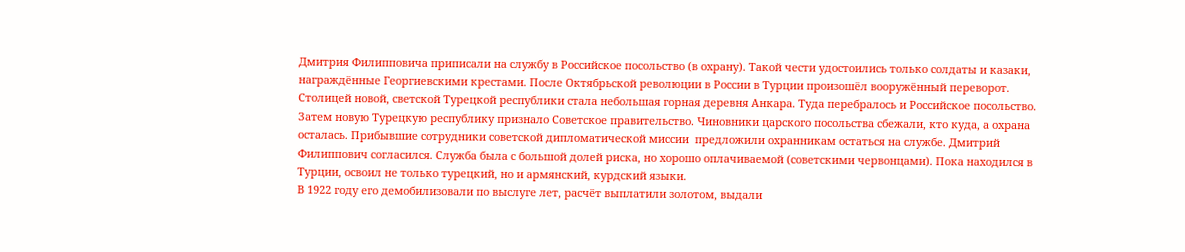Дмитрия Филипповича приписали на службу в Российское посольство (в охрану). Такой чести удостоились только солдаты и казаки, награждённые Георгиевскими крестами. После Октябрьской революции в России в Турции произошёл вооружённый переворот. Столицей новой, светской Турецкой республики стала небольшая горная деревня Анкара. Туда перебралось и Российское посольство. Затем новую Турецкую республику признало Советское правительство. Чиновники царского посольства сбежали, кто куда, а охрана осталась. Прибывшие сотрудники советской дипломатической миссии  предложили охранникам остаться на службе. Дмитрий Филиппович согласился. Служба была с большой долей риска, но хорошо оплачиваемой (советскими червонцами). Пока находился в Турции, освоил не только турецкий, но и армянский, курдский языки.
В 1922 году его демобилизовали по выслуге лет, расчёт выплатили золотом, выдали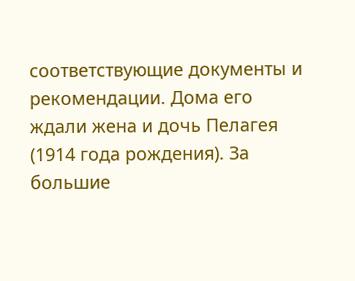соответствующие документы и рекомендации. Дома его ждали жена и дочь Пелагея (1914 года рождения). За большие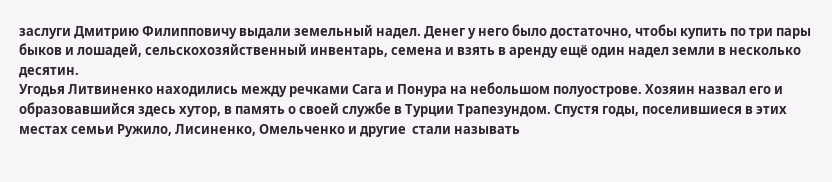заслуги Дмитрию Филипповичу выдали земельный надел. Денег у него было достаточно, чтобы купить по три пары быков и лошадей, сельскохозяйственный инвентарь, семена и взять в аренду ещё один надел земли в несколько десятин.
Угодья Литвиненко находились между речками Сага и Понура на небольшом полуострове. Хозяин назвал его и образовавшийся здесь хутор, в память о своей службе в Турции Трапезундом. Спустя годы, поселившиеся в этих местах семьи Ружило, Лисиненко, Омельченко и другие  стали называть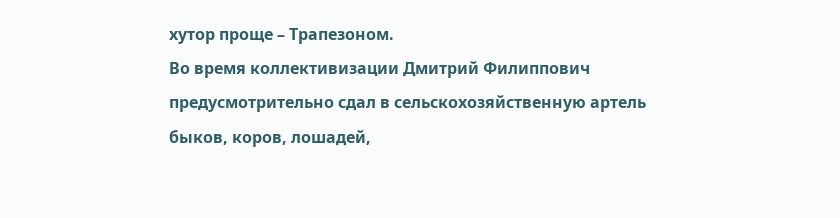хутор проще – Трапезоном.
Во время коллективизации Дмитрий Филиппович предусмотрительно сдал в сельскохозяйственную артель быков, коров, лошадей,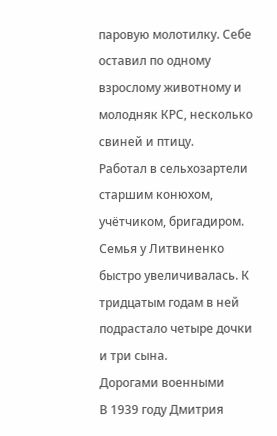паровую молотилку. Себе оставил по одному взрослому животному и молодняк КРС, несколько свиней и птицу.
Работал в сельхозартели старшим конюхом, учётчиком, бригадиром. Семья у Литвиненко быстро увеличивалась. К тридцатым годам в ней подрастало четыре дочки и три сына.
Дорогами военными
В 1939 году Дмитрия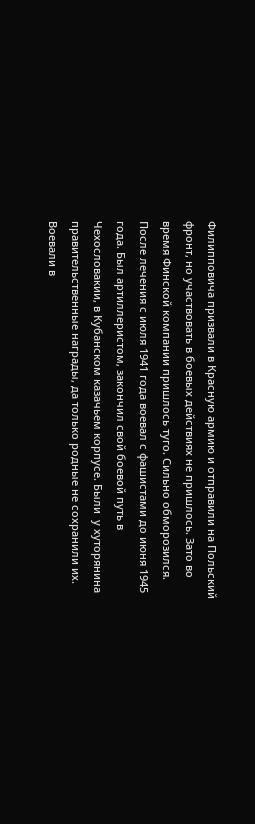Филипповича призвали в Красную армию и отправили на Польский фронт, но участвовать в боевых действиях не пришлось. Зато во время Финской компании пришлось туго. Сильно обморозился. После лечения с июля 1941 года воевал с фашистами до июня 1945 года. Был артиллеристом, закончил свой боевой путь в Чехословакии, в Кубанском казачьем корпусе. Были  у хуторянина правительственные награды, да только родные не сохранили их.
Воевали в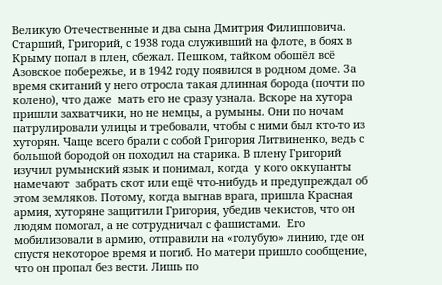Великую Отечественные и два сына Дмитрия Филипповича. Старший, Григорий, с 1938 года служивший на флоте, в боях в Крыму попал в плен, сбежал. Пешком, тайком обошёл всё Азовское побережье, и в 1942 году появился в родном доме. За время скитаний у него отросла такая длинная борода (почти по колено), что даже  мать его не сразу узнала. Вскоре на хутора пришли захватчики, но не немцы, а румыны. Они по ночам патрулировали улицы и требовали, чтобы с ними был кто-то из хуторян. Чаще всего брали с собой Григория Литвиненко, ведь с большой бородой он походил на старика. В плену Григорий изучил румынский язык и понимал, когда  у кого оккупанты намечают  забрать скот или ещё что-нибудь и предупреждал об этом земляков. Потому, когда выгнав врага, пришла Красная армия, хуторяне защитили Григория, убедив чекистов, что он людям помогал, а не сотрудничал с фашистами.  Его мобилизовали в армию, отправили на «голубую» линию, где он спустя некоторое время и погиб. Но матери пришло сообщение, что он пропал без вести. Лишь по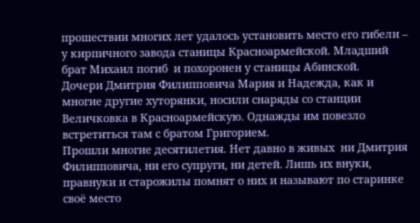прошествии многих лет удалось установить место его гибели – у кирпичного завода станицы Красноармейской. Младший брат Михаил погиб  и похоронен у станицы Абинской.
Дочери Дмитрия Филипповича Мария и Надежда, как и многие другие хуторянки, носили снаряды со станции Величковка в Красноармейскую. Однажды им повезло встретиться там с братом Григорием.
Прошли многие десятилетия. Нет давно в живых  ни Дмитрия Филипповича, ни его супруги, ни детей. Лишь их внуки, правнуки и старожилы помнят о них и называют по старинке своё место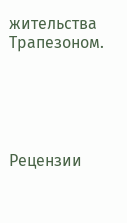жительства Трапезоном.





Рецензии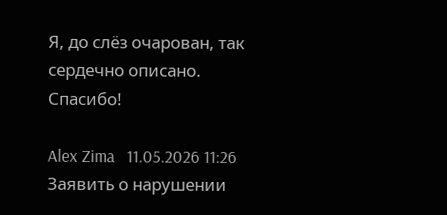Я, до слёз очарован, так сердечно описано.
Спасибо!

Alex Zima   11.05.2026 11:26     Заявить о нарушении